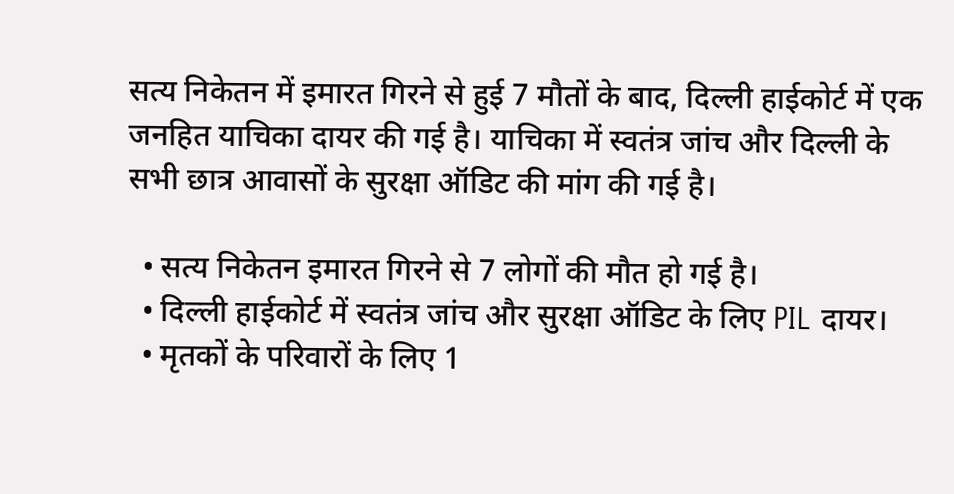सत्य निकेतन में इमारत गिरने से हुई 7 मौतों के बाद, दिल्ली हाईकोर्ट में एक जनहित याचिका दायर की गई है। याचिका में स्वतंत्र जांच और दिल्ली के सभी छात्र आवासों के सुरक्षा ऑडिट की मांग की गई है।

  • सत्य निकेतन इमारत गिरने से 7 लोगों की मौत हो गई है।
  • दिल्ली हाईकोर्ट में स्वतंत्र जांच और सुरक्षा ऑडिट के लिए PIL दायर।
  • मृतकों के परिवारों के लिए 1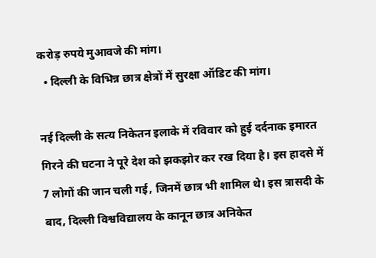करोड़ रुपये मुआवजे की मांग।
  • दिल्ली के विभिन्न छात्र क्षेत्रों में सुरक्षा ऑडिट की मांग।

नई दिल्ली के सत्य निकेतन इलाके में रविवार को हुई दर्दनाक इमारत गिरने की घटना ने पूरे देश को झकझोर कर रख दिया है। इस हादसे में 7 लोगों की जान चली गई, जिनमें छात्र भी शामिल थे। इस त्रासदी के बाद, दिल्ली विश्वविद्यालय के कानून छात्र अनिकेत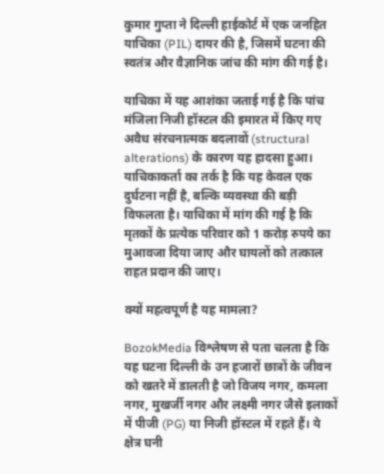कुमार गुप्ता ने दिल्ली हाईकोर्ट में एक जनहित याचिका (PIL) दायर की है, जिसमें घटना की स्वतंत्र और वैज्ञानिक जांच की मांग की गई है।

याचिका में यह आशंका जताई गई है कि पांच मंजिला निजी हॉस्टल की इमारत में किए गए अवैध संरचनात्मक बदलावों (structural alterations) के कारण यह हादसा हुआ। याचिकाकर्ता का तर्क है कि यह केवल एक दुर्घटना नहीं है, बल्कि व्यवस्था की बड़ी विफलता है। याचिका में मांग की गई है कि मृतकों के प्रत्येक परिवार को 1 करोड़ रुपये का मुआवजा दिया जाए और घायलों को तत्काल राहत प्रदान की जाए।

क्यों महत्वपूर्ण है यह मामला?

BozokMedia विश्लेषण से पता चलता है कि यह घटना दिल्ली के उन हजारों छात्रों के जीवन को खतरे में डालती है जो विजय नगर, कमला नगर, मुखर्जी नगर और लक्ष्मी नगर जैसे इलाकों में पीजी (PG) या निजी हॉस्टल में रहते हैं। ये क्षेत्र घनी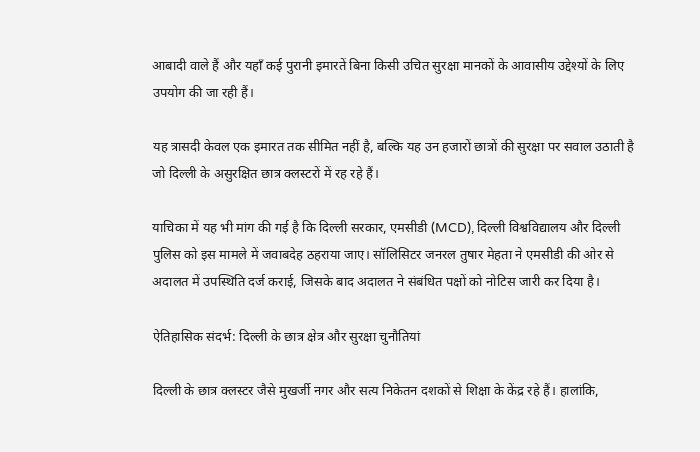आबादी वाले हैं और यहाँ कई पुरानी इमारतें बिना किसी उचित सुरक्षा मानकों के आवासीय उद्देश्यों के लिए उपयोग की जा रही हैं।

यह त्रासदी केवल एक इमारत तक सीमित नहीं है, बल्कि यह उन हजारों छात्रों की सुरक्षा पर सवाल उठाती है जो दिल्ली के असुरक्षित छात्र क्लस्टरों में रह रहे हैं।

याचिका में यह भी मांग की गई है कि दिल्ली सरकार, एमसीडी (MCD), दिल्ली विश्वविद्यालय और दिल्ली पुलिस को इस मामले में जवाबदेह ठहराया जाए। सॉलिसिटर जनरल तुषार मेहता ने एमसीडी की ओर से अदालत में उपस्थिति दर्ज कराई, जिसके बाद अदालत ने संबंधित पक्षों को नोटिस जारी कर दिया है।

ऐतिहासिक संदर्भ: दिल्ली के छात्र क्षेत्र और सुरक्षा चुनौतियां

दिल्ली के छात्र क्लस्टर जैसे मुखर्जी नगर और सत्य निकेतन दशकों से शिक्षा के केंद्र रहे हैं। हालांकि,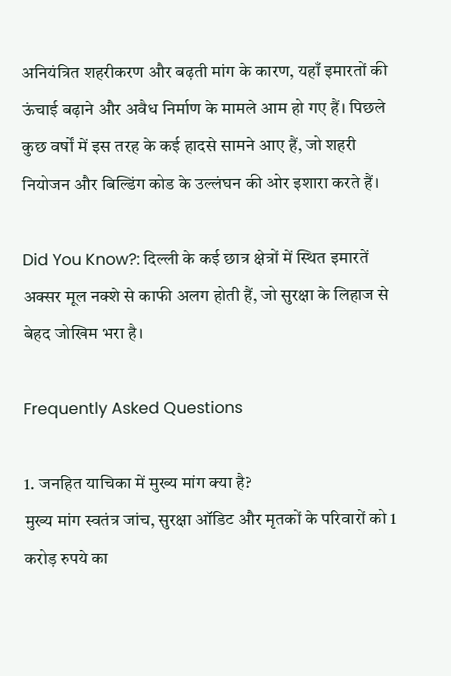अनियंत्रित शहरीकरण और बढ़ती मांग के कारण, यहाँ इमारतों की ऊंचाई बढ़ाने और अवैध निर्माण के मामले आम हो गए हैं। पिछले कुछ वर्षों में इस तरह के कई हादसे सामने आए हैं, जो शहरी नियोजन और बिल्डिंग कोड के उल्लंघन की ओर इशारा करते हैं।

Did You Know?: दिल्ली के कई छात्र क्षेत्रों में स्थित इमारतें अक्सर मूल नक्शे से काफी अलग होती हैं, जो सुरक्षा के लिहाज से बेहद जोखिम भरा है।

Frequently Asked Questions

1. जनहित याचिका में मुख्य मांग क्या है?
मुख्य मांग स्वतंत्र जांच, सुरक्षा ऑडिट और मृतकों के परिवारों को 1 करोड़ रुपये का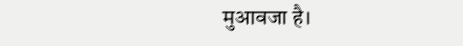मुआवजा है।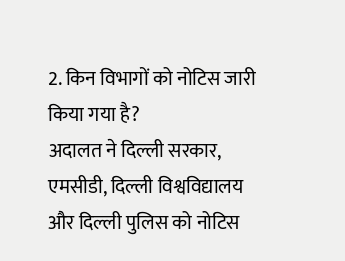2. किन विभागों को नोटिस जारी किया गया है?
अदालत ने दिल्ली सरकार, एमसीडी, दिल्ली विश्वविद्यालय और दिल्ली पुलिस को नोटिस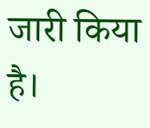जारी किया है।